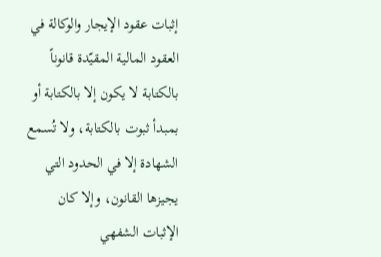إثبات عقود الإيجار والوكالة في العقود المالية المقيّدة قانوناً بالكتابة لا يكون إلا بالكتابة أو بمبدأ ثبوت بالكتابة، ولا تُسمع الشهادة إلا في الحدود التي يجيزها القانون، وإلا كان الإثبات الشفهي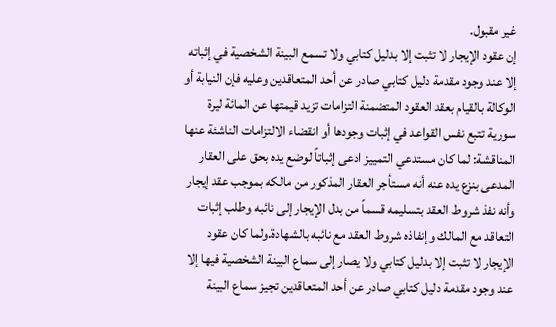غير مقبول.
إن عقود الإيجار لا تثبت إلا بدليل كتابي ولا تسمع البينة الشخصية في إثباته إلا عند وجود مقدمة دليل كتابي صادر عن أحد المتعاقدين وعليه فإن النيابة أو الوكالة بالقيام بعقد العقود المتضمنة التزامات تزيد قيمتها عن المائة ليرة سورية تتبع نفس القواعد في إثبات وجودها أو انقضاء الالتزامات الناشئة عنها المناقشة: لما كان مستدعي التمييز ادعى إثباتاً لوضع يده بحق على العقار المدعى بنزع يده عنه أنه مستأجر العقار المذكور من مالكه بموجب عقد إيجار وأنه نفذ شروط العقد بتسليمه قسماً من بدل الإيجار إلى نائبه وطلب إثبات التعاقد مع المالك وإنفاذه شروط العقد مع نائبه بالشهادة.ولما كان عقود الإيجار لا تثبت إلا بدليل كتابي ولا يصار إلى سماع البينة الشخصية فيها إلا عند وجود مقدمة دليل كتابي صادر عن أحد المتعاقدين تجيز سماع البينة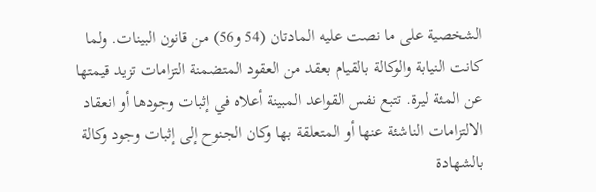الشخصية على ما نصت عليه المادتان (54 و56) من قانون البينات. ولما كانت النيابة والوكالة بالقيام بعقد من العقود المتضمنة التزامات تزيد قيمتها عن المئة ليرة. تتبع نفس القواعد المبينة أعلاه في إثبات وجودها أو انعقاد الالتزامات الناشئة عنها أو المتعلقة بها وكان الجنوح إلى إثبات وجود وكالة بالشهادة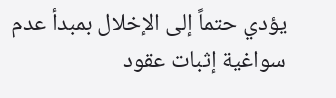يؤدي حتماً إلى الإخلال بمبدأ عدم سواغية إثبات عقود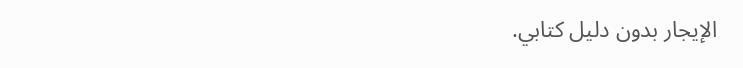الإيجار بدون دليل كتابي.